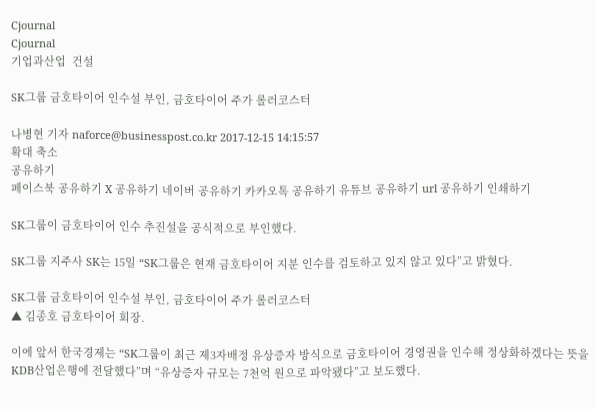Cjournal
Cjournal
기업과산업  건설

SK그룹 금호타이어 인수설 부인, 금호타이어 주가 롤러코스터

나병현 기자 naforce@businesspost.co.kr 2017-12-15 14:15:57
확대 축소
공유하기
페이스북 공유하기 X 공유하기 네이버 공유하기 카카오톡 공유하기 유튜브 공유하기 url 공유하기 인쇄하기

SK그룹이 금호타이어 인수 추진설을 공식적으로 부인했다.

SK그룹 지주사 SK는 15일 “SK그룹은 현재 금호타이어 지분 인수를 검토하고 있지 않고 있다”고 밝혔다.

SK그룹 금호타이어 인수설 부인, 금호타이어 주가 롤러코스터
▲ 김종호 금호타이어 회장.

이에 앞서 한국경제는 “SK그룹이 최근 제3자배정 유상증자 방식으로 금호타이어 경영권을 인수해 정상화하겠다는 뜻을 KDB산업은행에 전달했다”며 “유상증자 규모는 7천억 원으로 파악됐다”고 보도했다.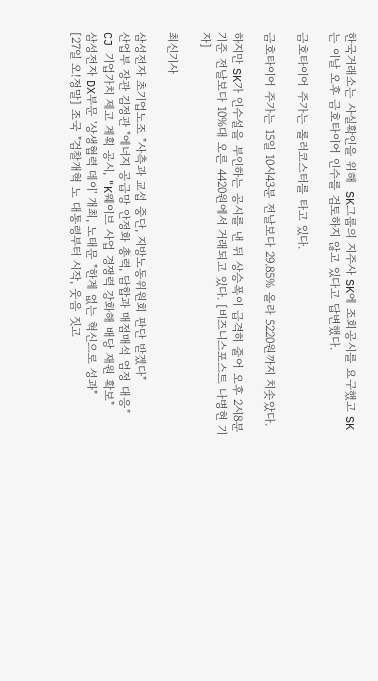한국거래소는 사실확인을 위해  SK그룹의 지주사 SK에 조회공시를 요구했고 SK는 이날 오후 금호타이어 인수를 검토하지 않고 있다고 답변했다.

금호타이어 주가는 롤러코스터를 타고 있다.

금호타이어 주가는 15일 10시43분 전날보다 29.85% 올라 5220원까지 치솟았다.

하지만 SK가 인수설을 부인하는 공시를 낸 뒤 상승폭이 급격히 줄어 오후 2시8분 기준 전날보다 10%대 오른 4420원에서 거래되고 있다. [비즈니스포스트 나병현 기자]

최신기사

삼성전자 초기업노조 "사측과 교섭 중단, 지방노동위원회 판단 받겠다"
산업부 장관 김정관 "에너지 공급망 안정화 총력, 담합과 매점매석 엄정 대응"
CJ 기업가치 제고 계획 공시, "K웨이브 사업 경쟁력 강화해 배당 재원 확보"
삼성전자 DX부문 '상생협력 데이' 개최, 노태문 "한계 없는 혁신으로 성과"
[27일 오!정말] 조국 "검찰개혁 노 대통령부터 시작, 웃음 짓고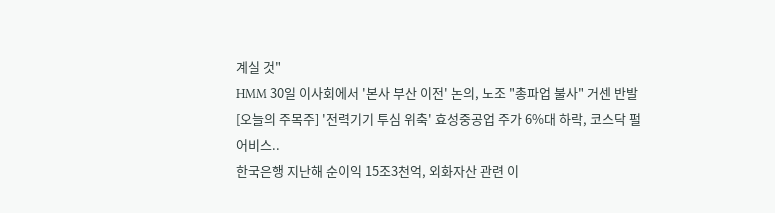계실 것"
HMM 30일 이사회에서 '본사 부산 이전' 논의, 노조 "총파업 불사" 거센 반발
[오늘의 주목주] '전력기기 투심 위축' 효성중공업 주가 6%대 하락, 코스닥 펄어비스..
한국은행 지난해 순이익 15조3천억, 외화자산 관련 이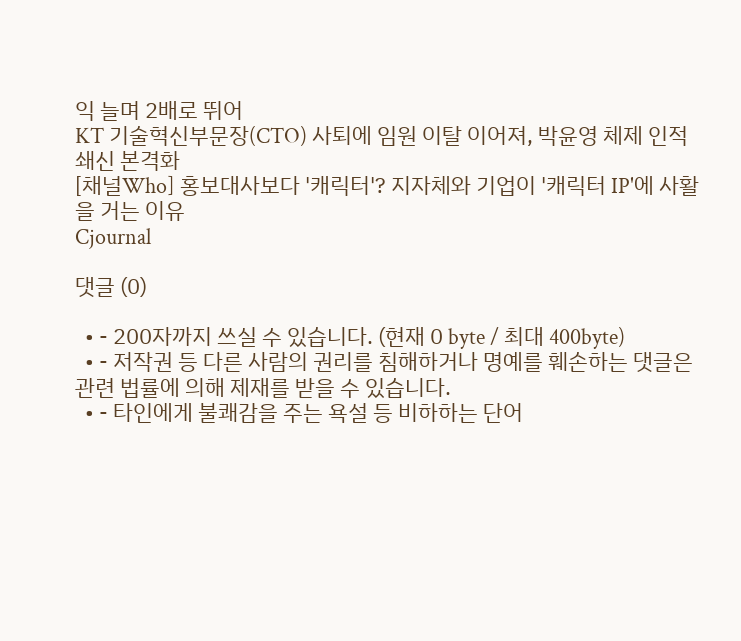익 늘며 2배로 뛰어
KT 기술혁신부문장(CTO) 사퇴에 임원 이탈 이어져, 박윤영 체제 인적쇄신 본격화
[채널Who] 홍보대사보다 '캐릭터'? 지자체와 기업이 '캐릭터 IP'에 사활을 거는 이유
Cjournal

댓글 (0)

  • - 200자까지 쓰실 수 있습니다. (현재 0 byte / 최대 400byte)
  • - 저작권 등 다른 사람의 권리를 침해하거나 명예를 훼손하는 댓글은 관련 법률에 의해 제재를 받을 수 있습니다.
  • - 타인에게 불쾌감을 주는 욕설 등 비하하는 단어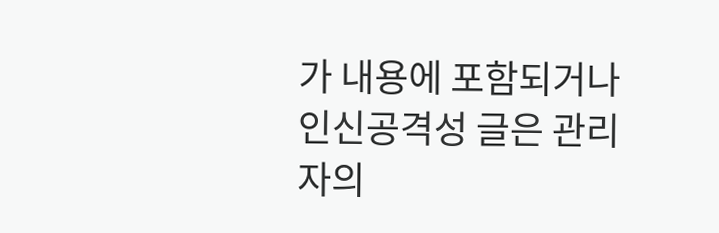가 내용에 포함되거나 인신공격성 글은 관리자의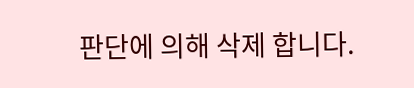판단에 의해 삭제 합니다.